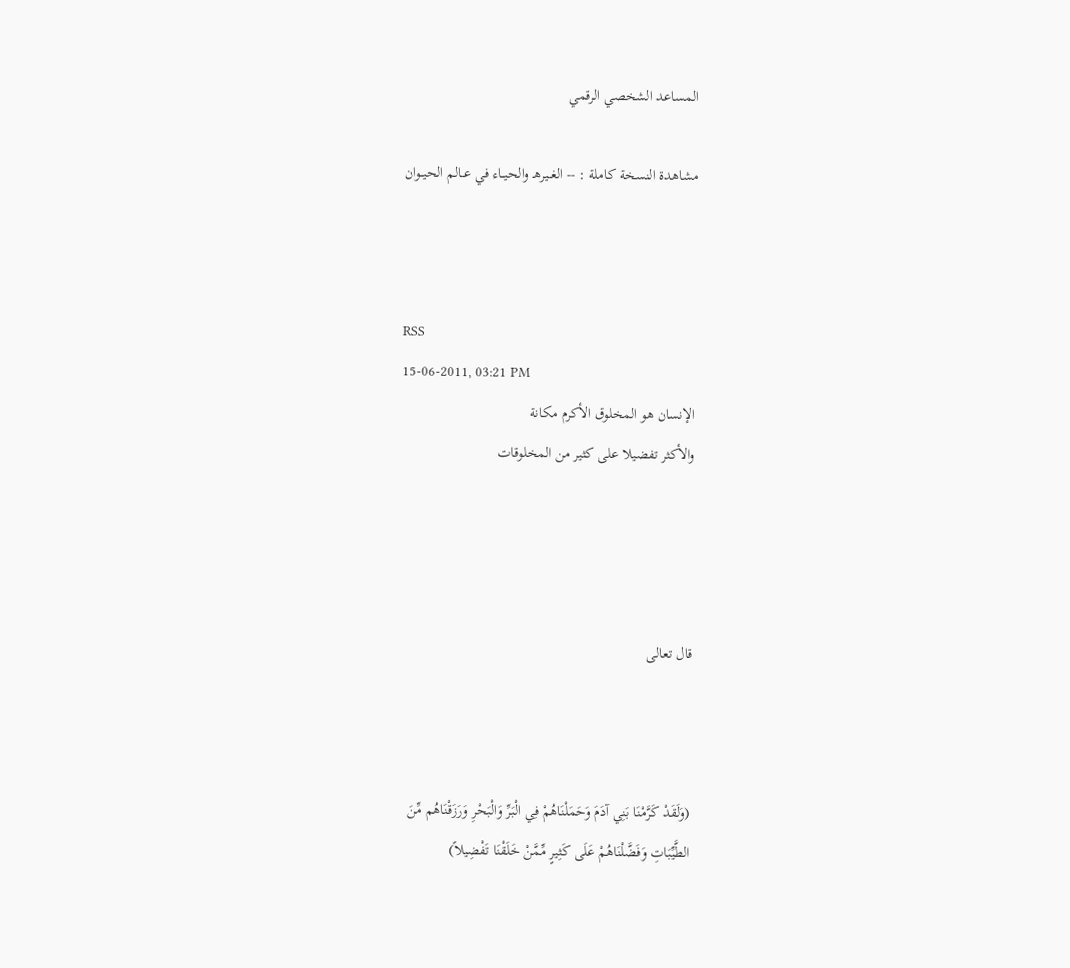المساعد الشخصي الرقمي

مشاهدة النسخة كاملة : -- الغــيرهـ والحيــاء في عــالم الحيــوان



RSS
15-06-2011, 03:21 PM
الإنسان هو المخلوق الأكرم مكانة
والأكثر تفضيلا على كثير من المخلوقات




قال تعالى



(وَلَقَدْ كَرَّمْنَا بَنِي آدَمَ وَحَمَلْنَاهُمْ فِي الْبَرِّ وَالْبَحْرِ وَرَزَقْنَاهُم مِّنَ
الطَّيِّبَاتِ وَفَضَّلْنَاهُمْ عَلَى كَثِيرٍ مِّمَّنْ خَلَقْنَا تَفْضِيلاً)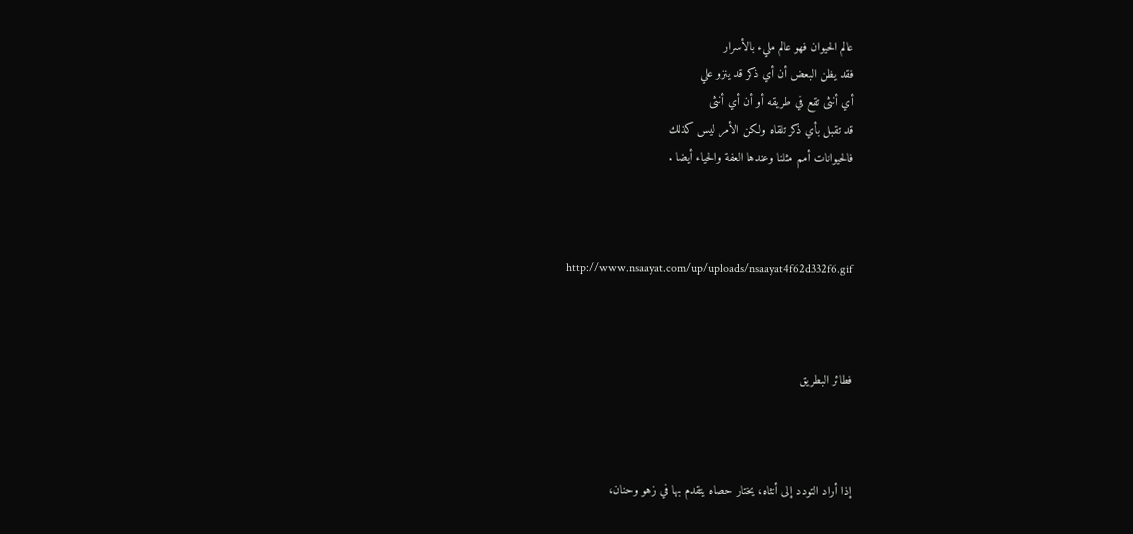عالم الحيوان فهو عالم مليء بالأسرار
فقد يظن البعض أن أي ذكر قد ينزو علي
أي أنثى تقع في طريقه أو أن أي أنثى
قد تقبل بأي ذكر تلقاه ولكن الأمر ليس كذلك
فالحيوانات أمم مثلنا وعندها العفة والحياء أيضا .



http://www.nsaayat.com/up/uploads/nsaayat4f62d332f6.gif



فطائر البطريق



إذا أراد التودد إلى أنثاه، يختار حصاه يتقدم بها في زهو وحنان،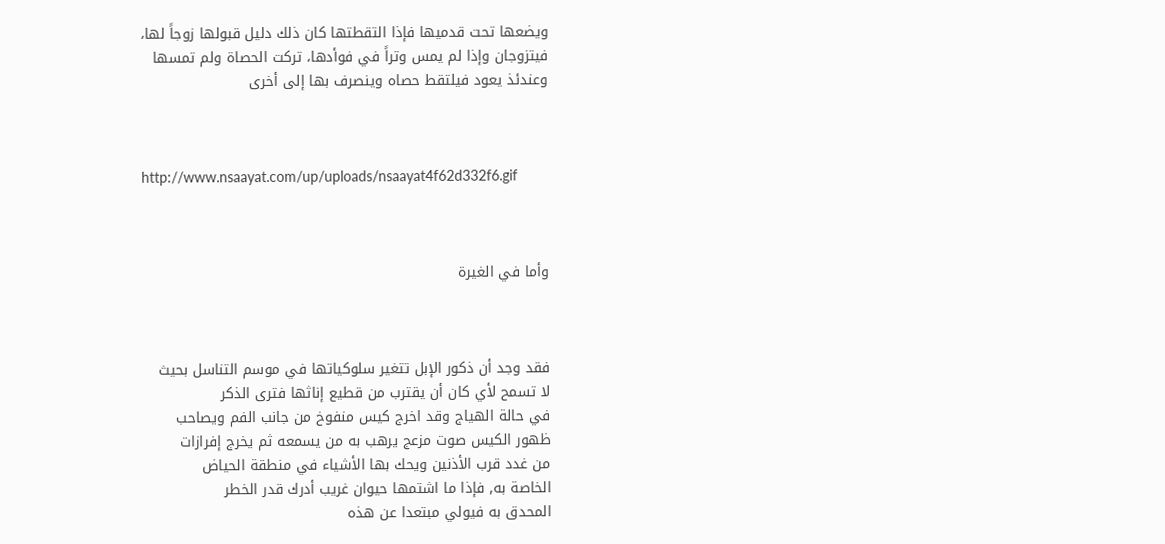ويضعها تحت قدميها فإذا التقطتها كان ذلك دليل قبولها زوجاً لها،
فيتزوجان وإذا لم يمس وتراً في فوأدها، تركت الحصاة ولم تمسها
وعندئذ يعود فيلتقط حصاه وينصرف بها إلى أخرى



http://www.nsaayat.com/up/uploads/nsaayat4f62d332f6.gif



وأما في الغيرة



فقد وجد أن ذكور الإبل تتغير سلوكياتها في موسم التناسل بحيث
لا تسمح لأي كان أن يقترب من قطيع إناثها فترى الذكر
في حالة الهياج وقد اخرج كيس منفوخ من جانب الفم ويصاحب
ظهور الكيس صوت مزعج يرهب به من يسمعه ثم يخرج إفرازات
من غدد قرب الأذنين ويحك بها الأشياء في منطقة الحياض
الخاصة به, فإذا ما اشتمها حيوان غريب أدرك قدر الخطر
المحدق به فيولي مبتعدا عن هذه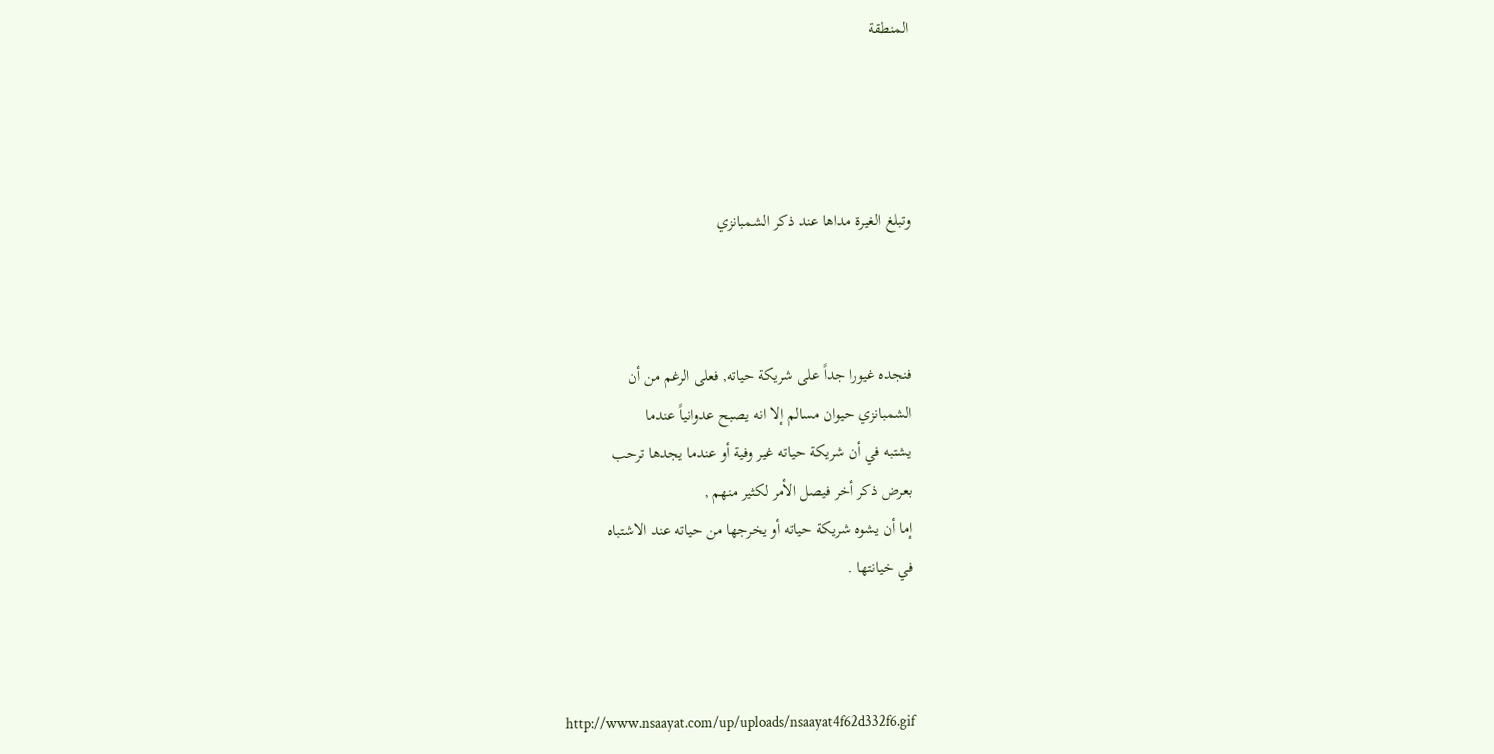المنطقة




وتبلغ الغيرة مداها عند ذكر الشمبانزي



فنجده غيورا جداً على شريكة حياته, فعلى الرغم من أن
الشمبانزي حيوان مسالم إلا انه يصبح عدوانياً عندما
يشتبه في أن شريكة حياته غير وفية أو عندما يجدها ترحب
بعرض ذكر أخر فيصل الأمر لكثير منهم ,
إما أن يشوه شريكة حياته أو يخرجها من حياته عند الاشتباه
في خيانتها .



http://www.nsaayat.com/up/uploads/nsaayat4f62d332f6.gif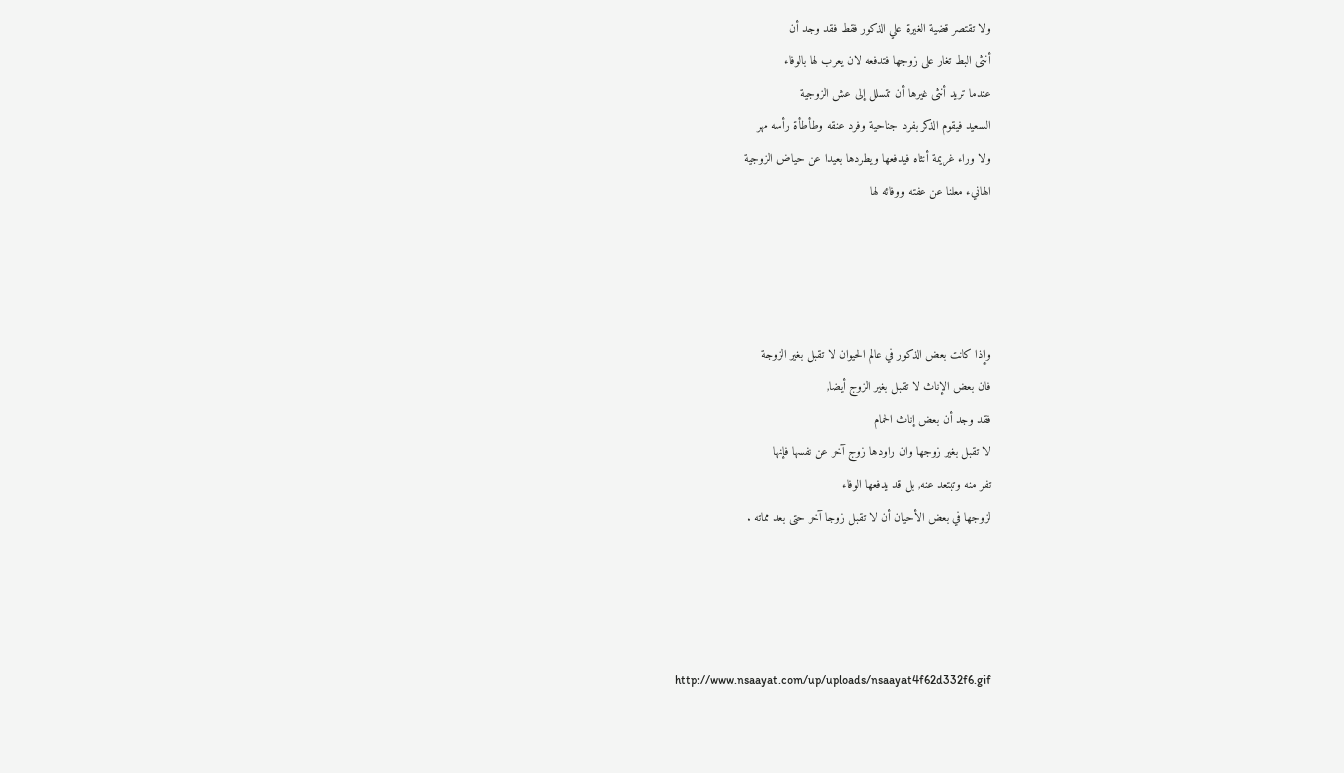ولا تقتصر قضية الغيرة علي الذكور فقط فقد وجد أن
أنثى البط تغار على زوجها فتدفعه لان يعرب لها بالوفاء
عندما تريد أنثى غيرها أن تتسلل إلى عش الزوجية
السعيد فيقوم الذكر بفرد جناحية وفرد عنقه وطأطأة رأسه مهر
ولا وراء غريمة أنثاه فيدفعها ويطردها بعيدا عن حياض الزوجية
الهانيء معلنا عن عفته ووفائه لها




وإذا كانت بعض الذكور في عالم الحيوان لا تقبل بغير الزوجة
فان بعض الإناث لا تقبل بغير الزوج أيضا,
فقد وجد أن بعض إناث الحمام
لا تقبل بغير زوجها وان راودها زوج آخر عن نفسها فإنها
تفر منه وتبتعد عنه, بل قد يدفعها الوفاء
لزوجها في بعض الأحيان أن لا تقبل زوجا آخر حتى بعد مماته .




http://www.nsaayat.com/up/uploads/nsaayat4f62d332f6.gif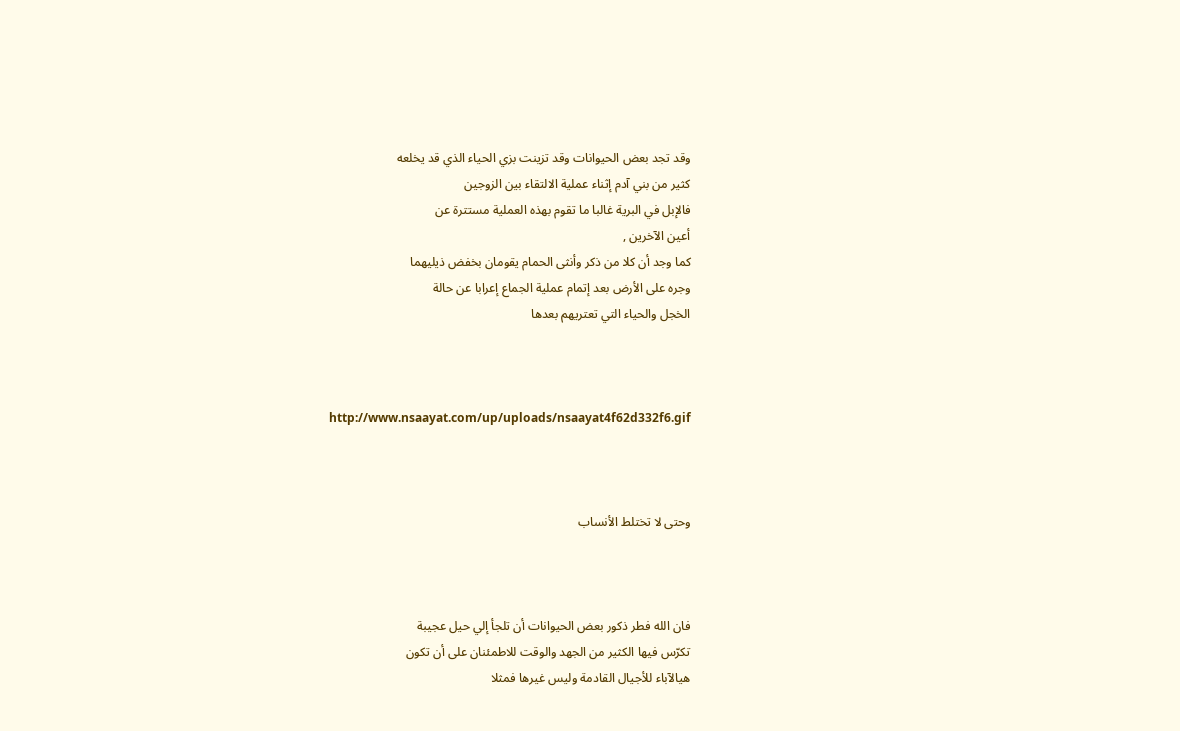وقد تجد بعض الحيوانات وقد تزينت بزي الحياء الذي قد يخلعه
كثير من بني آدم إثناء عملية الالتقاء بين الزوجين
فالإبل في البرية غالبا ما تقوم بهذه العملية مستترة عن
أعين الآخرين ,
كما وجد أن كلا من ذكر وأنثى الحمام يقومان بخفض ذيليهما
وجره على الأرض بعد إتمام عملية الجماع إعرابا عن حالة
الخجل والحياء التي تعتريهم بعدها



http://www.nsaayat.com/up/uploads/nsaayat4f62d332f6.gif



وحتى لا تختلط الأنساب



فان الله فطر ذكور بعض الحيوانات أن تلجأ إلي حيل عجيبة
تكرّس فيها الكثير من الجهد والوقت للاطمئنان على أن تكون
هيالآباء للأجيال القادمة وليس غيرها فمثلا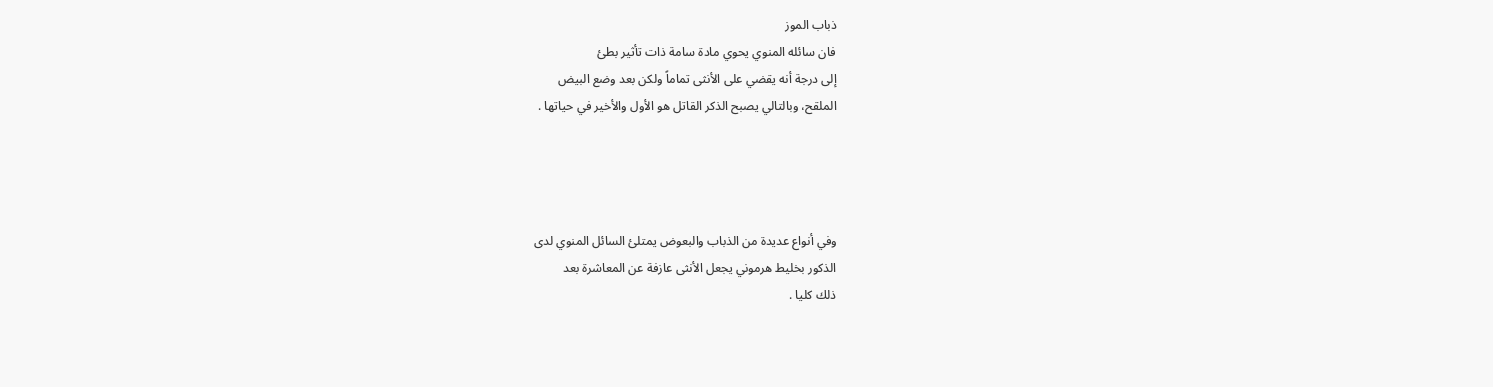ذباب الموز
فان سائله المنوي يحوي مادة سامة ذات تأثير بطئ
إلى درجة أنه يقضي على الأنثى تماماً ولكن بعد وضع البيض
الملقح، وبالتالي يصبح الذكر القاتل هو الأول والأخير في حياتها .




وفي أنواع عديدة من الذباب والبعوض يمتلئ السائل المنوي لدى
الذكور بخليط هرموني يجعل الأنثى عازفة عن المعاشرة بعد
ذلك كليا .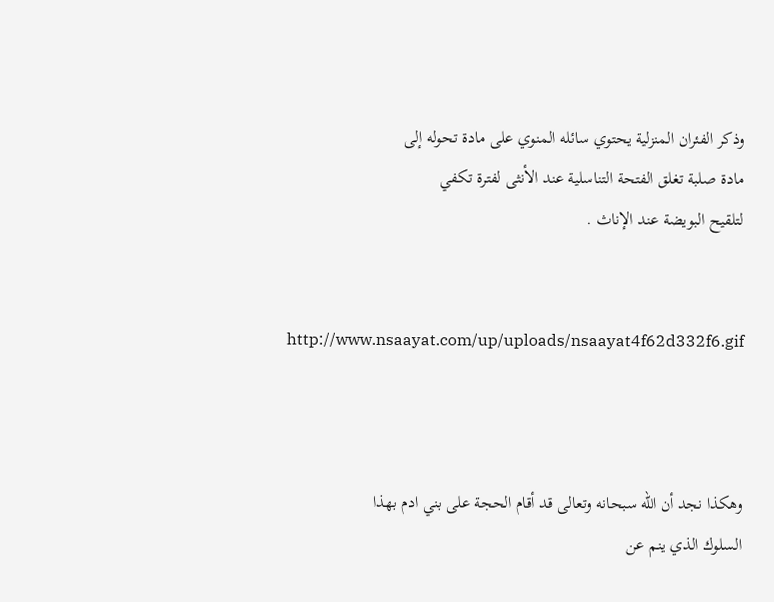وذكر الفئران المنزلية يحتوي سائله المنوي على مادة تحوله إلى
مادة صلبة تغلق الفتحة التناسلية عند الأنثى لفترة تكفي
لتلقيح البويضة عند الإناث .


http://www.nsaayat.com/up/uploads/nsaayat4f62d332f6.gif



وهكذا نجد أن الله سبحانه وتعالى قد أقام الحجة على بني ادم بهذا
السلوك الذي ينم عن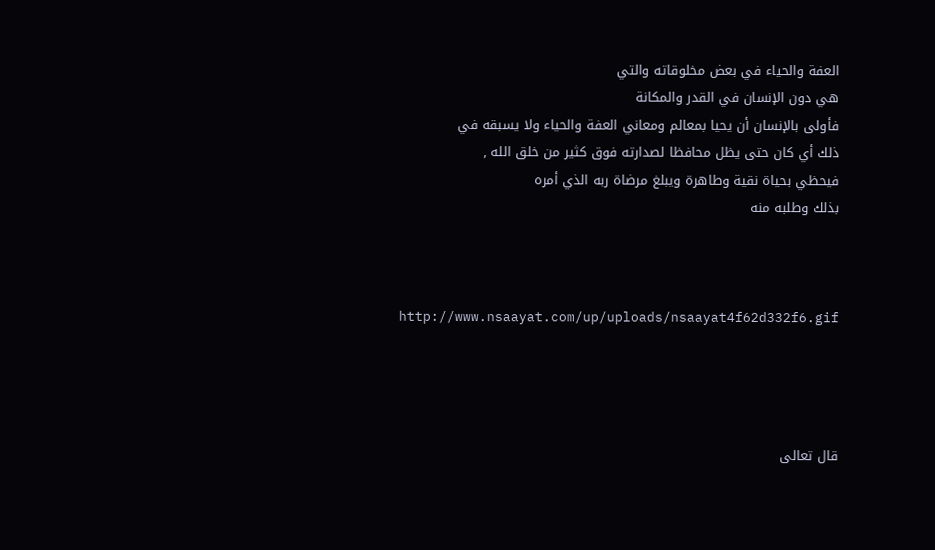العفة والحياء في بعض مخلوقاته والتي
هي دون الإنسان في القدر والمكانة
فأولى بالإنسان أن يحيا بمعالم ومعاني العفة والحياء ولا يسبقه في
ذلك أي كان حتى يظل محافظا لصدارته فوق كثير من خلق الله ,
فيحظي بحياة نقية وطاهرة ويبلغ مرضاة ربه الذي أمره
بذلك وطلبه منه



http://www.nsaayat.com/up/uploads/nsaayat4f62d332f6.gif




قال تعالى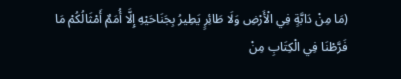(مَا مِنْ دَابَّةٍ فِي الْأَرْضِ وَلَا طَائِرٍ يَطِيرُ بِجَنَاحَيْهِ إِلَّا أُمَمٌ أَمْثَالُكُمْ مَا
فَرَّطْنَا فِي الْكِتَابِ مِنْ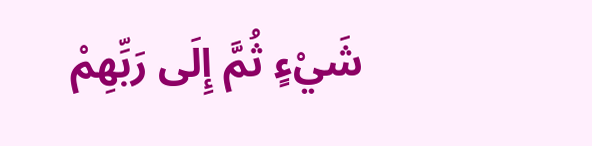شَيْءٍ ثُمَّ إِلَى رَبِّهِمْ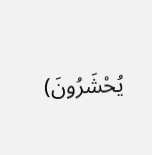يُحْشَرُونَ)